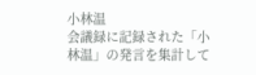小林温
会議録に記録された「小林温」の発言を集計して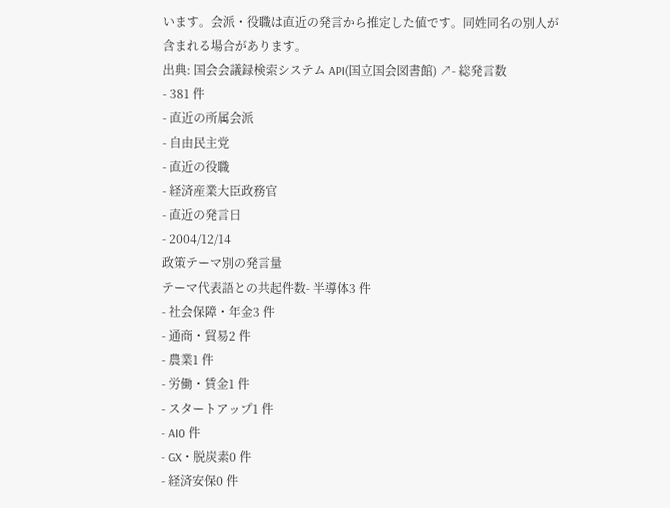います。会派・役職は直近の発言から推定した値です。同姓同名の別人が含まれる場合があります。
出典: 国会会議録検索システム API(国立国会図書館) ↗- 総発言数
- 381 件
- 直近の所属会派
- 自由民主党
- 直近の役職
- 経済産業大臣政務官
- 直近の発言日
- 2004/12/14
政策テーマ別の発言量
テーマ代表語との共起件数- 半導体3 件
- 社会保障・年金3 件
- 通商・貿易2 件
- 農業1 件
- 労働・賃金1 件
- スタートアップ1 件
- AI0 件
- GX・脱炭素0 件
- 経済安保0 件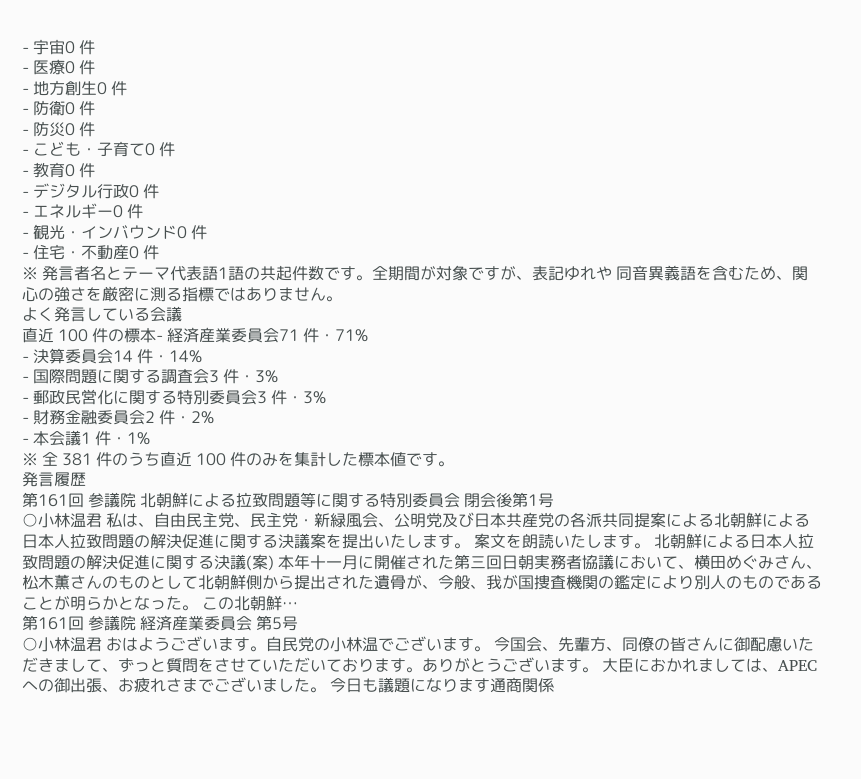- 宇宙0 件
- 医療0 件
- 地方創生0 件
- 防衛0 件
- 防災0 件
- こども・子育て0 件
- 教育0 件
- デジタル行政0 件
- エネルギー0 件
- 観光・インバウンド0 件
- 住宅・不動産0 件
※ 発言者名とテーマ代表語1語の共起件数です。全期間が対象ですが、表記ゆれや 同音異義語を含むため、関心の強さを厳密に測る指標ではありません。
よく発言している会議
直近 100 件の標本- 経済産業委員会71 件・71%
- 決算委員会14 件・14%
- 国際問題に関する調査会3 件・3%
- 郵政民営化に関する特別委員会3 件・3%
- 財務金融委員会2 件・2%
- 本会議1 件・1%
※ 全 381 件のうち直近 100 件のみを集計した標本値です。
発言履歴
第161回 参議院 北朝鮮による拉致問題等に関する特別委員会 閉会後第1号
○小林温君 私は、自由民主党、民主党・新緑風会、公明党及び日本共産党の各派共同提案による北朝鮮による日本人拉致問題の解決促進に関する決議案を提出いたします。 案文を朗読いたします。 北朝鮮による日本人拉致問題の解決促進に関する決議(案) 本年十一月に開催された第三回日朝実務者協議において、横田めぐみさん、松木薫さんのものとして北朝鮮側から提出された遺骨が、今般、我が国捜査機関の鑑定により別人のものであることが明らかとなった。 この北朝鮮…
第161回 参議院 経済産業委員会 第5号
○小林温君 おはようございます。自民党の小林温でございます。 今国会、先輩方、同僚の皆さんに御配慮いただきまして、ずっと質問をさせていただいております。ありがとうございます。 大臣におかれましては、APECへの御出張、お疲れさまでございました。 今日も議題になります通商関係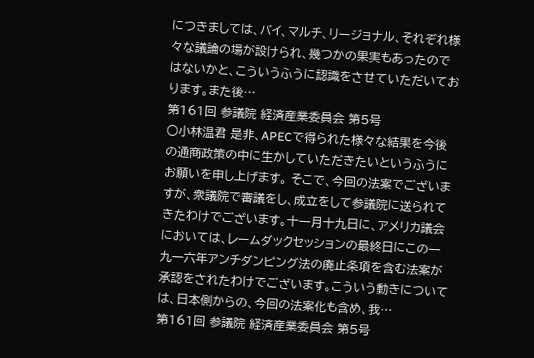につきましては、バイ、マルチ、リージョナル、それぞれ様々な議論の場が設けられ、幾つかの果実もあったのではないかと、こういうふうに認識をさせていただいております。また後…
第161回 参議院 経済産業委員会 第5号
○小林温君 是非、APECで得られた様々な結果を今後の通商政策の中に生かしていただきたいというふうにお願いを申し上げます。 そこで、今回の法案でございますが、衆議院で審議をし、成立をして参議院に送られてきたわけでございます。十一月十九日に、アメリカ議会においては、レームダックセッションの最終日にこの一九一六年アンチダンピング法の廃止条項を含む法案が承認をされたわけでございます。こういう動きについては、日本側からの、今回の法案化も含め、我…
第161回 参議院 経済産業委員会 第5号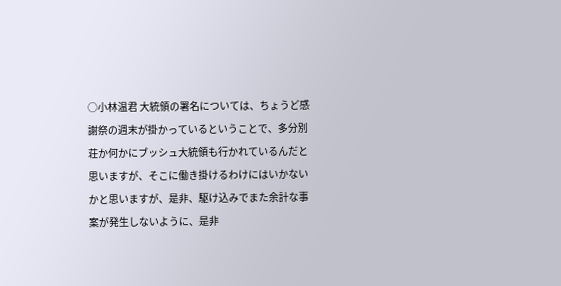○小林温君 大統領の署名については、ちょうど感謝祭の週末が掛かっているということで、多分別荘か何かにブッシュ大統領も行かれているんだと思いますが、そこに働き掛けるわけにはいかないかと思いますが、是非、駆け込みでまた余計な事案が発生しないように、是非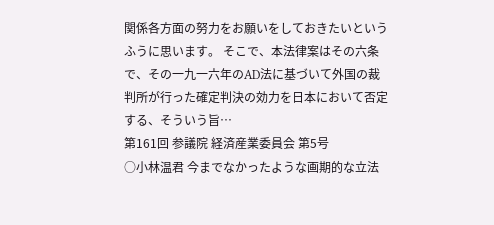関係各方面の努力をお願いをしておきたいというふうに思います。 そこで、本法律案はその六条で、その一九一六年のAD法に基づいて外国の裁判所が行った確定判決の効力を日本において否定する、そういう旨…
第161回 参議院 経済産業委員会 第5号
○小林温君 今までなかったような画期的な立法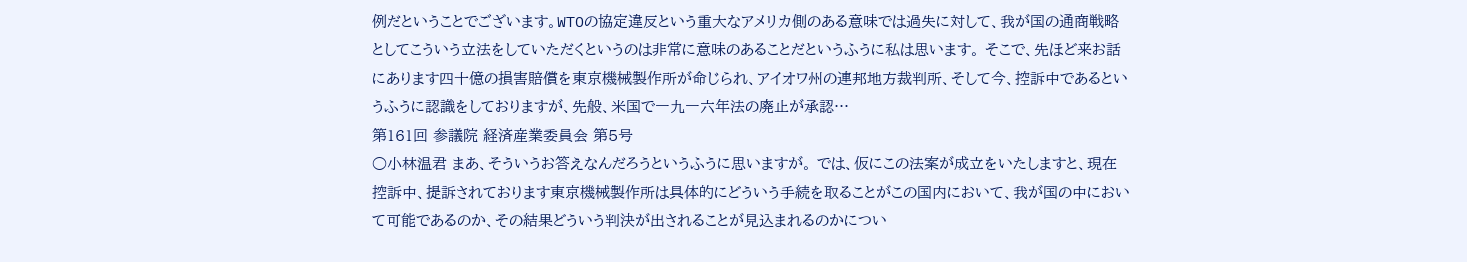例だということでございます。WTOの協定違反という重大なアメリカ側のある意味では過失に対して、我が国の通商戦略としてこういう立法をしていただくというのは非常に意味のあることだというふうに私は思います。 そこで、先ほど来お話にあります四十億の損害賠償を東京機械製作所が命じられ、アイオワ州の連邦地方裁判所、そして今、控訴中であるというふうに認識をしておりますが、先般、米国で一九一六年法の廃止が承認…
第161回 参議院 経済産業委員会 第5号
○小林温君 まあ、そういうお答えなんだろうというふうに思いますが。 では、仮にこの法案が成立をいたしますと、現在控訴中、提訴されております東京機械製作所は具体的にどういう手続を取ることがこの国内において、我が国の中において可能であるのか、その結果どういう判決が出されることが見込まれるのかについ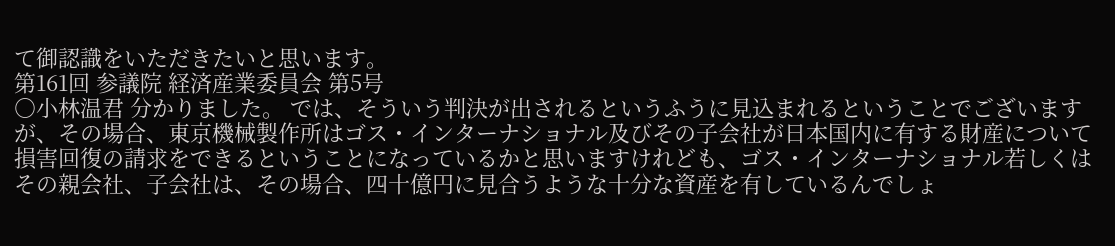て御認識をいただきたいと思います。
第161回 参議院 経済産業委員会 第5号
○小林温君 分かりました。 では、そういう判決が出されるというふうに見込まれるということでございますが、その場合、東京機械製作所はゴス・インターナショナル及びその子会社が日本国内に有する財産について損害回復の請求をできるということになっているかと思いますけれども、ゴス・インターナショナル若しくはその親会社、子会社は、その場合、四十億円に見合うような十分な資産を有しているんでしょ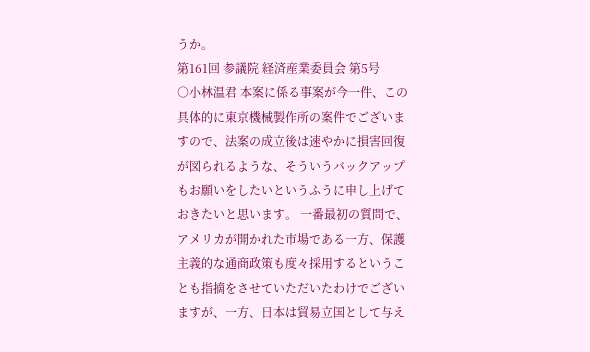うか。
第161回 参議院 経済産業委員会 第5号
○小林温君 本案に係る事案が今一件、この具体的に東京機械製作所の案件でございますので、法案の成立後は速やかに損害回復が図られるような、そういうバックアップもお願いをしたいというふうに申し上げておきたいと思います。 一番最初の質問で、アメリカが開かれた市場である一方、保護主義的な通商政策も度々採用するということも指摘をさせていただいたわけでございますが、一方、日本は貿易立国として与え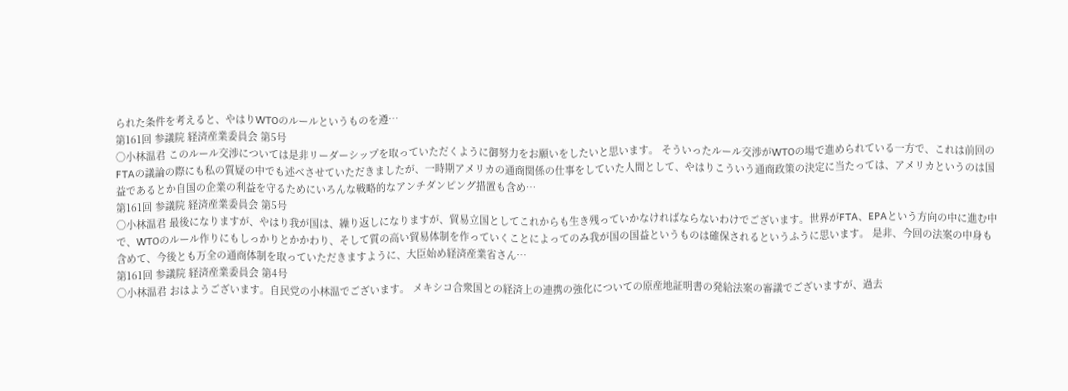られた条件を考えると、やはりWTOのルールというものを遵…
第161回 参議院 経済産業委員会 第5号
○小林温君 このルール交渉については是非リーダーシップを取っていただくように御努力をお願いをしたいと思います。 そういったルール交渉がWTOの場で進められている一方で、これは前回のFTAの議論の際にも私の質疑の中でも述べさせていただきましたが、一時期アメリカの通商関係の仕事をしていた人間として、やはりこういう通商政策の決定に当たっては、アメリカというのは国益であるとか自国の企業の利益を守るためにいろんな戦略的なアンチダンピング措置も含め…
第161回 参議院 経済産業委員会 第5号
○小林温君 最後になりますが、やはり我が国は、繰り返しになりますが、貿易立国としてこれからも生き残っていかなければならないわけでございます。世界がFTA、EPAという方向の中に進む中で、WTOのルール作りにもしっかりとかかわり、そして質の高い貿易体制を作っていくことによってのみ我が国の国益というものは確保されるというふうに思います。 是非、今回の法案の中身も含めて、今後とも万全の通商体制を取っていただきますように、大臣始め経済産業省さん…
第161回 参議院 経済産業委員会 第4号
○小林温君 おはようございます。自民党の小林温でございます。 メキシコ合衆国との経済上の連携の強化についての原産地証明書の発給法案の審議でございますが、過去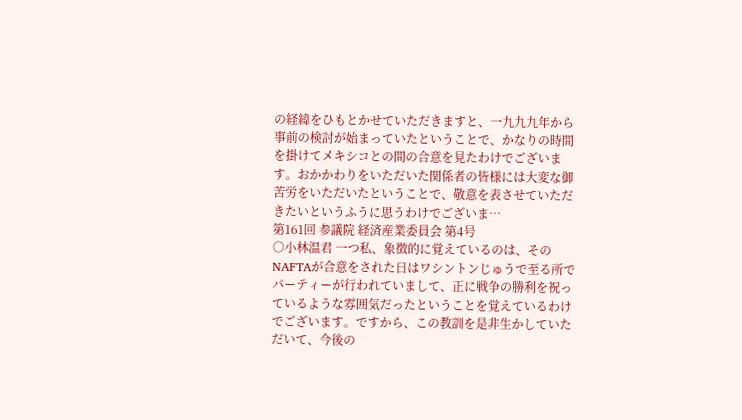の経緯をひもとかせていただきますと、一九九九年から事前の検討が始まっていたということで、かなりの時間を掛けてメキシコとの間の合意を見たわけでございます。おかかわりをいただいた関係者の皆様には大変な御苦労をいただいたということで、敬意を表させていただきたいというふうに思うわけでございま…
第161回 参議院 経済産業委員会 第4号
○小林温君 一つ私、象徴的に覚えているのは、そのNAFTAが合意をされた日はワシントンじゅうで至る所でパーティーが行われていまして、正に戦争の勝利を祝っているような雰囲気だったということを覚えているわけでございます。ですから、この教訓を是非生かしていただいて、今後の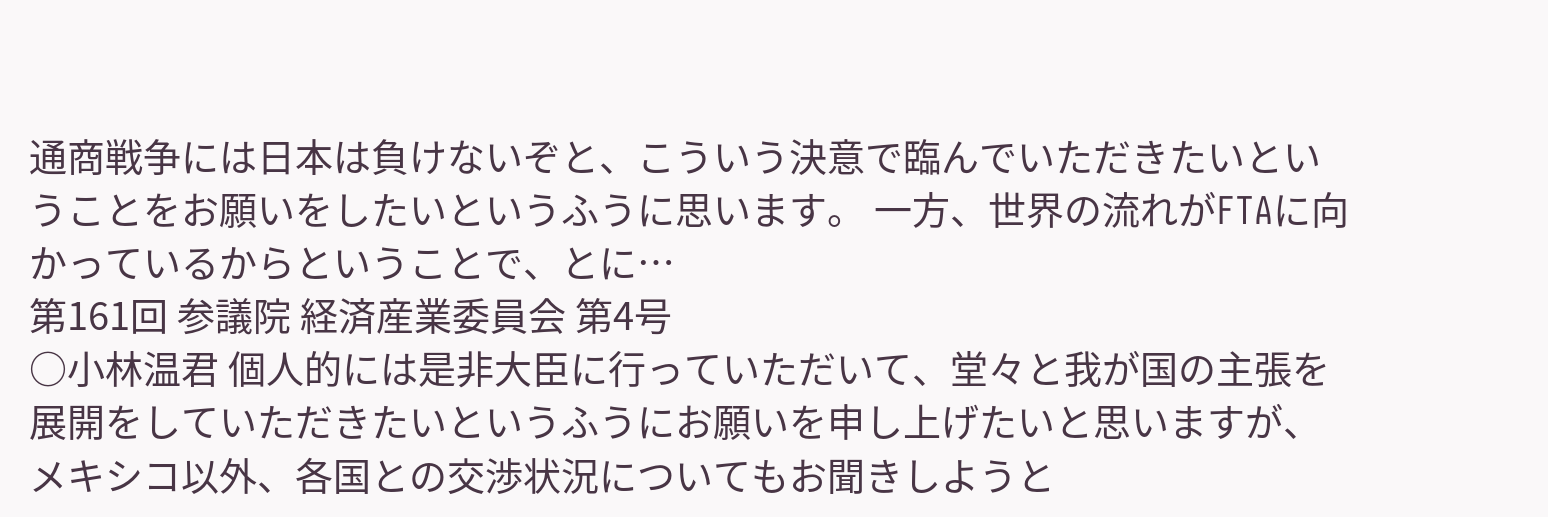通商戦争には日本は負けないぞと、こういう決意で臨んでいただきたいということをお願いをしたいというふうに思います。 一方、世界の流れがFTAに向かっているからということで、とに…
第161回 参議院 経済産業委員会 第4号
○小林温君 個人的には是非大臣に行っていただいて、堂々と我が国の主張を展開をしていただきたいというふうにお願いを申し上げたいと思いますが、メキシコ以外、各国との交渉状況についてもお聞きしようと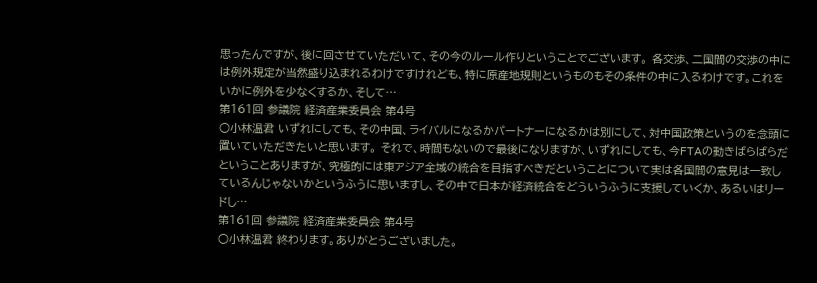思ったんですが、後に回させていただいて、その今のルール作りということでございます。 各交渉、二国間の交渉の中には例外規定が当然盛り込まれるわけですけれども、特に原産地規則というものもその条件の中に入るわけです。これをいかに例外を少なくするか、そして…
第161回 参議院 経済産業委員会 第4号
○小林温君 いずれにしても、その中国、ライバルになるかパートナーになるかは別にして、対中国政策というのを念頭に置いていただきたいと思います。 それで、時間もないので最後になりますが、いずれにしても、今FTAの動きばらばらだということありますが、究極的には東アジア全域の統合を目指すべきだということについて実は各国間の意見は一致しているんじゃないかというふうに思いますし、その中で日本が経済統合をどういうふうに支援していくか、あるいはリードし…
第161回 参議院 経済産業委員会 第4号
○小林温君 終わります。ありがとうございました。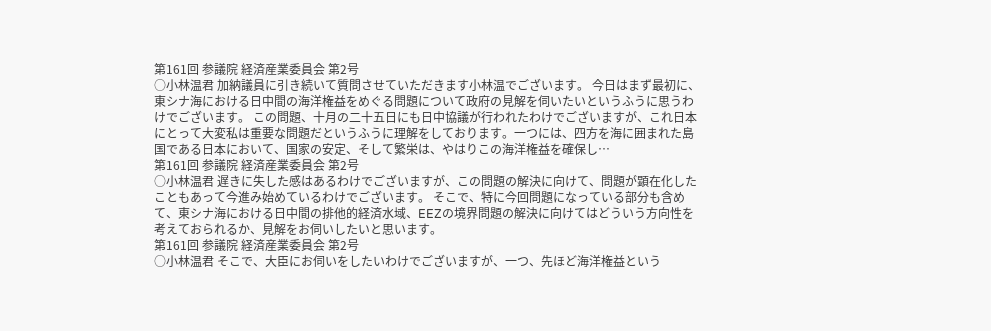第161回 参議院 経済産業委員会 第2号
○小林温君 加納議員に引き続いて質問させていただきます小林温でございます。 今日はまず最初に、東シナ海における日中間の海洋権益をめぐる問題について政府の見解を伺いたいというふうに思うわけでございます。 この問題、十月の二十五日にも日中協議が行われたわけでございますが、これ日本にとって大変私は重要な問題だというふうに理解をしております。一つには、四方を海に囲まれた島国である日本において、国家の安定、そして繁栄は、やはりこの海洋権益を確保し…
第161回 参議院 経済産業委員会 第2号
○小林温君 遅きに失した感はあるわけでございますが、この問題の解決に向けて、問題が顕在化したこともあって今進み始めているわけでございます。 そこで、特に今回問題になっている部分も含めて、東シナ海における日中間の排他的経済水域、EEZの境界問題の解決に向けてはどういう方向性を考えておられるか、見解をお伺いしたいと思います。
第161回 参議院 経済産業委員会 第2号
○小林温君 そこで、大臣にお伺いをしたいわけでございますが、一つ、先ほど海洋権益という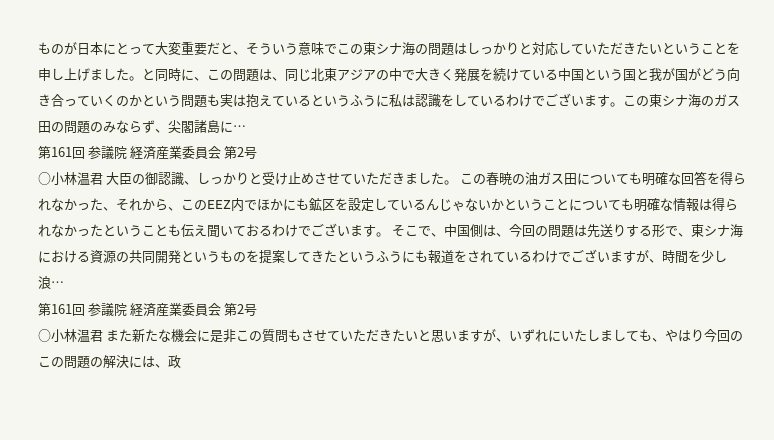ものが日本にとって大変重要だと、そういう意味でこの東シナ海の問題はしっかりと対応していただきたいということを申し上げました。と同時に、この問題は、同じ北東アジアの中で大きく発展を続けている中国という国と我が国がどう向き合っていくのかという問題も実は抱えているというふうに私は認識をしているわけでございます。この東シナ海のガス田の問題のみならず、尖閣諸島に…
第161回 参議院 経済産業委員会 第2号
○小林温君 大臣の御認識、しっかりと受け止めさせていただきました。 この春暁の油ガス田についても明確な回答を得られなかった、それから、このEEZ内でほかにも鉱区を設定しているんじゃないかということについても明確な情報は得られなかったということも伝え聞いておるわけでございます。 そこで、中国側は、今回の問題は先送りする形で、東シナ海における資源の共同開発というものを提案してきたというふうにも報道をされているわけでございますが、時間を少し浪…
第161回 参議院 経済産業委員会 第2号
○小林温君 また新たな機会に是非この質問もさせていただきたいと思いますが、いずれにいたしましても、やはり今回のこの問題の解決には、政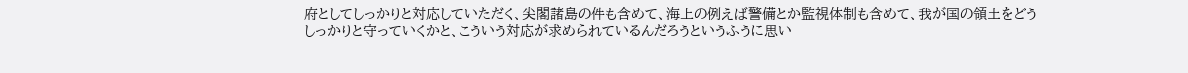府としてしっかりと対応していただく、尖閣諸島の件も含めて、海上の例えば警備とか監視体制も含めて、我が国の領土をどうしっかりと守っていくかと、こういう対応が求められているんだろうというふうに思い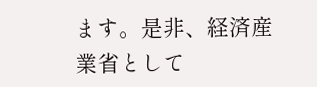ます。是非、経済産業省として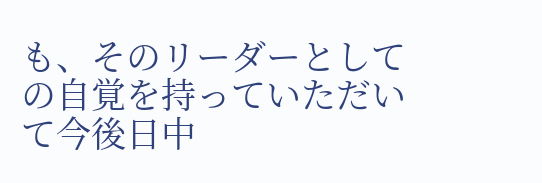も、そのリーダーとしての自覚を持っていただいて今後日中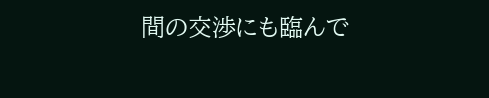間の交渉にも臨んで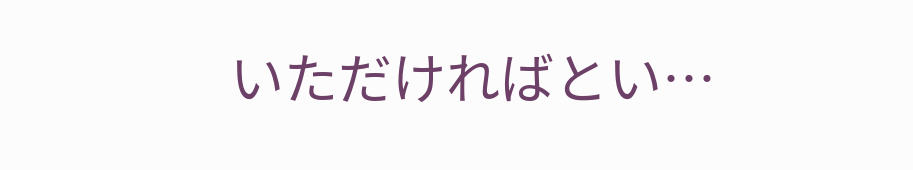いただければとい…